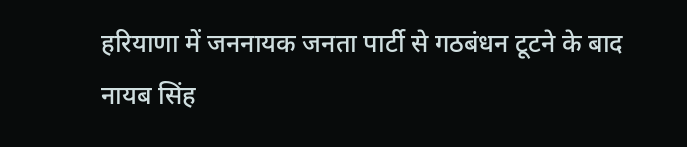हरियाणा में जननायक जनता पार्टी से गठबंधन टूटने के बाद नायब सिंह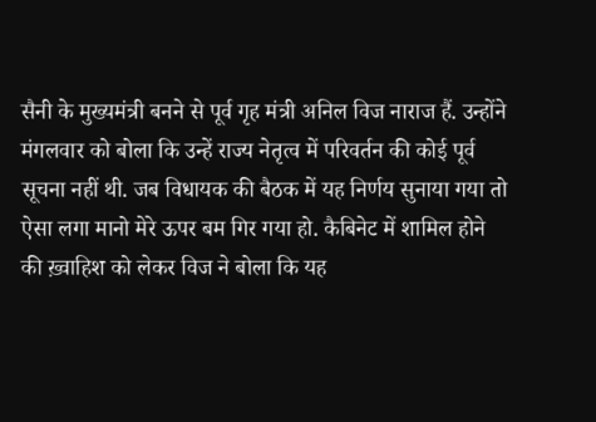सैनी के मुख्यमंत्री बनने से पूर्व गृह मंत्री अनिल विज नाराज हैं. उन्होंने मंगलवार को बोला कि उन्हें राज्य नेतृत्व में परिवर्तन की कोई पूर्व सूचना नहीं थी. जब विधायक की बैठक में यह निर्णय सुनाया गया तो ऐसा लगा मानो मेरे ऊपर बम गिर गया हो. कैबिनेट में शामिल होने की ख़्वाहिश को लेकर विज ने बोला कि यह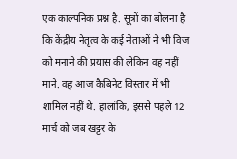एक काल्पनिक प्रश्न है. सूत्रों का बोलना है कि केंद्रीय नेतृत्व के कई नेताओं ने भी विज को मनाने की प्रयास की लेकिन वह नहीं माने. वह आज कैबिनेट विस्तार में भी शामिल नहीं थे. हालांकि, इससे पहले 12 मार्च को जब खट्टर के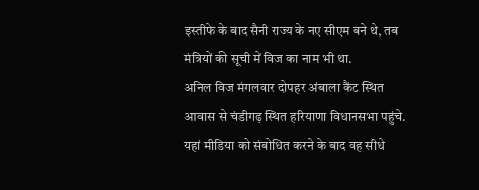इस्तीफे के बाद सैनी राज्य के नए सीएम बने थे, तब मंत्रियों की सूची में विज का नाम भी था.
अनिल विज मंगलवार दोपहर अंबाला कैंट स्थित आवास से चंडीगढ़ स्थित हरियाणा विधानसभा पहुंचे. यहां मीडिया को संबोधित करने के बाद वह सीधे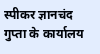स्पीकर ज्ञानचंद गुप्ता के कार्यालय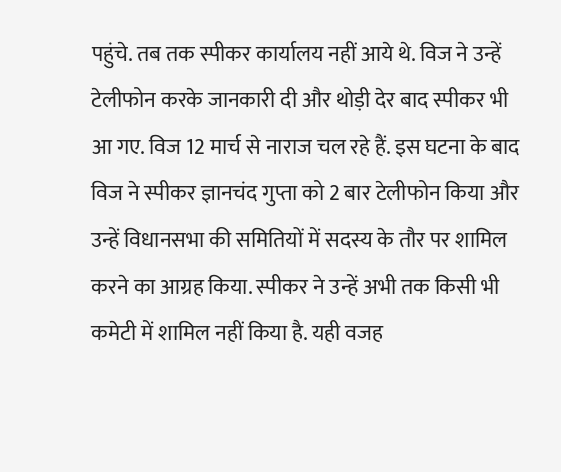पहुंचे. तब तक स्पीकर कार्यालय नहीं आये थे. विज ने उन्हें टेलीफोन करके जानकारी दी और थोड़ी देर बाद स्पीकर भी आ गए. विज 12 मार्च से नाराज चल रहे हैं. इस घटना के बाद विज ने स्पीकर ज्ञानचंद गुप्ता को 2 बार टेलीफोन किया और उन्हें विधानसभा की समितियों में सदस्य के तौर पर शामिल करने का आग्रह किया. स्पीकर ने उन्हें अभी तक किसी भी कमेटी में शामिल नहीं किया है. यही वजह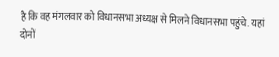है कि वह मंगलवार को विधानसभा अध्यक्ष से मिलने विधानसभा पहुंचे. यहां दोनों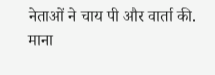नेताओं ने चाय पी और वार्ता की. माना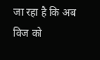जा रहा है कि अब विज को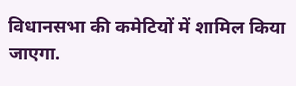विधानसभा की कमेटियों में शामिल किया जाएगा.